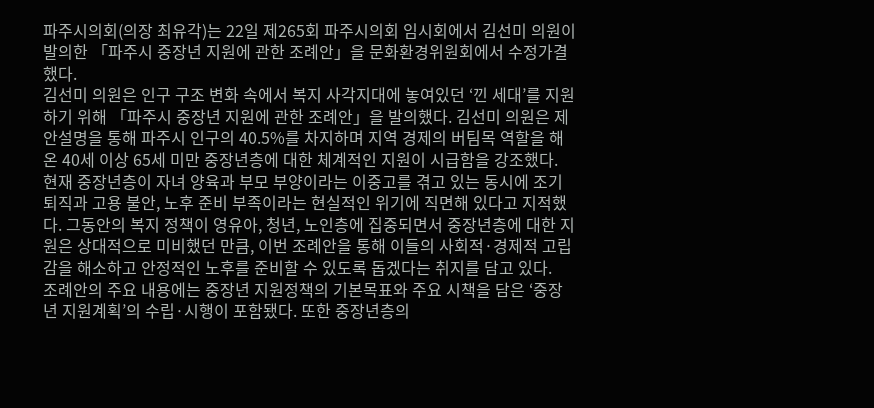파주시의회(의장 최유각)는 22일 제265회 파주시의회 임시회에서 김선미 의원이 발의한 「파주시 중장년 지원에 관한 조례안」을 문화환경위원회에서 수정가결했다.
김선미 의원은 인구 구조 변화 속에서 복지 사각지대에 놓여있던 ‘낀 세대’를 지원하기 위해 「파주시 중장년 지원에 관한 조례안」을 발의했다. 김선미 의원은 제안설명을 통해 파주시 인구의 40.5%를 차지하며 지역 경제의 버팀목 역할을 해온 40세 이상 65세 미만 중장년층에 대한 체계적인 지원이 시급함을 강조했다.
현재 중장년층이 자녀 양육과 부모 부양이라는 이중고를 겪고 있는 동시에 조기 퇴직과 고용 불안, 노후 준비 부족이라는 현실적인 위기에 직면해 있다고 지적했다. 그동안의 복지 정책이 영유아, 청년, 노인층에 집중되면서 중장년층에 대한 지원은 상대적으로 미비했던 만큼, 이번 조례안을 통해 이들의 사회적·경제적 고립감을 해소하고 안정적인 노후를 준비할 수 있도록 돕겠다는 취지를 담고 있다.
조례안의 주요 내용에는 중장년 지원정책의 기본목표와 주요 시책을 담은 ‘중장년 지원계획’의 수립·시행이 포함됐다. 또한 중장년층의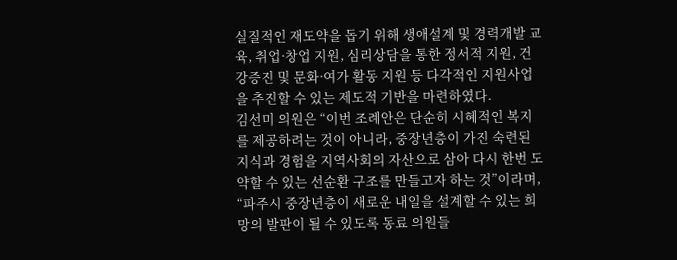실질적인 재도약을 돕기 위해 생애설계 및 경력개발 교육, 취업·창업 지원, 심리상담을 통한 정서적 지원, 건강증진 및 문화·여가 활동 지원 등 다각적인 지원사업을 추진할 수 있는 제도적 기반을 마련하였다.
김선미 의원은 “이번 조례안은 단순히 시혜적인 복지를 제공하려는 것이 아니라, 중장년층이 가진 숙련된 지식과 경험을 지역사회의 자산으로 삼아 다시 한번 도약할 수 있는 선순환 구조를 만들고자 하는 것”이라며, “파주시 중장년층이 새로운 내일을 설계할 수 있는 희망의 발판이 될 수 있도록 동료 의원들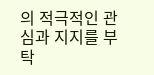의 적극적인 관심과 지지를 부탁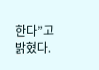한다”고 밝혔다.